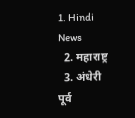1. Hindi News
  2. महाराष्ट्र
  3. अंधेरी पूर्व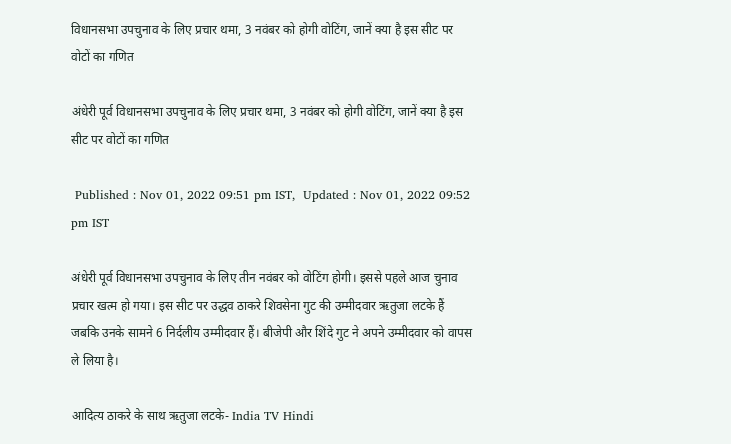विधानसभा उपचुनाव के लिए प्रचार थमा, 3 नवंबर को होगी वोटिंग, जानें क्या है इस सीट पर वोटों का गणित

अंधेरी पूर्व विधानसभा उपचुनाव के लिए प्रचार थमा, 3 नवंबर को होगी वोटिंग, जानें क्या है इस सीट पर वोटों का गणित

 Published : Nov 01, 2022 09:51 pm IST,  Updated : Nov 01, 2022 09:52 pm IST

अंधेरी पूर्व विधानसभा उपचुनाव के लिए तीन नवंबर को वोटिंग होगी। इससे पहले आज चुनाव प्रचार खत्म हो गया। इस सीट पर उद्धव ठाकरे शिवसेना गुट की उम्मीदवार ऋतुजा लटके हैं जबकि उनके सामने 6 निर्दलीय उम्मीदवार हैं। बीजेपी और शिंदे गुट ने अपने उम्मीदवार को वापस ले लिया है।

आदित्य ठाकरे के साथ ऋतुजा लटके- India TV Hindi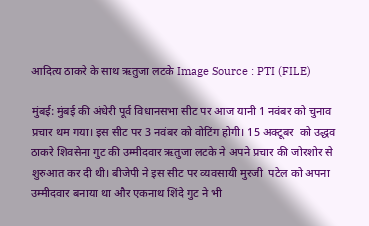आदित्य ठाकरे के साथ ऋतुजा लटके Image Source : PTI (FILE)

मुंबई: मुंबई की अंधेरी पूर्व विधानसभा सीट पर आज यानी 1 नवंबर को चुनाव प्रचार थम गया। इस सीट पर 3 नवंबर को वोटिंग होगी। 15 अक्टूबर  को उद्धव ठाकरे शिवसेना गुट की उम्मीदवार ऋतुजा लटके ने अपने प्रचार की जोरशोर से शुरुआत कर दी थी। बीजेपी ने इस सीट पर व्यवसायी मुरजी  पटेल को अपना उम्मीदवार बनाया था और एकनाथ शिंदे गुट ने भी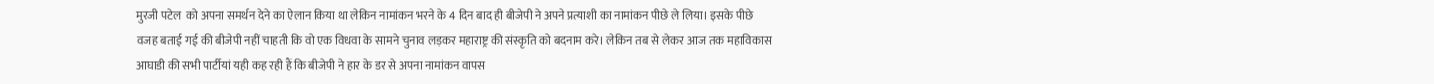मुरजी पटेल  को अपना समर्थन देने का ऐलान किया था लेकिन नामांकन भरने के 4 दिन बाद ही बीजेपी ने अपने प्रत्याशी का नामांकन पीछे ले लिया। इसके पीछे वजह बताई गई की बीजेपी नहीं चाहती कि वो एक विधवा के सामने चुनाव लड़कर महाराष्ट्र की संस्कृति को बदनाम करे। लेकिन तब से लेकर आज तक महाविकास आघाडी की सभी पार्टीयां यही कह रही हैं कि बीजेपी ने हार के डर से अपना नामांकन वापस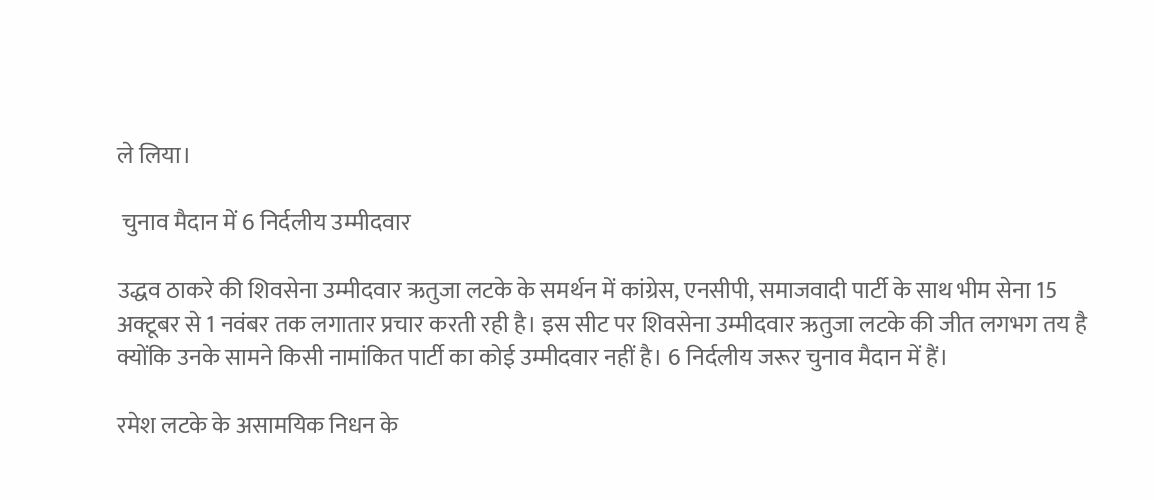ले लिया।

 चुनाव मैदान में 6 निर्दलीय उम्मीदवार

उद्धव ठाकरे की शिवसेना उम्मीदवार ऋतुजा लटके के समर्थन में कांग्रेस, एनसीपी, समाजवादी पार्टी के साथ भीम सेना 15 अक्टूबर से 1 नवंबर तक लगातार प्रचार करती रही है। इस सीट पर शिवसेना उम्मीदवार ऋतुजा लटके की जीत लगभग तय है क्योंकि उनके सामने किसी नामांकित पार्टी का कोई उम्मीदवार नहीं है। 6 निर्दलीय जरूर चुनाव मैदान में हैं।

रमेश लटके के असामयिक निधन के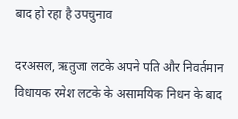बाद हो रहा है उपचुनाव

दरअसल, ऋतुजा लटके अपने पति और निवर्तमान विधायक रमेश लटके के असामयिक निधन के बाद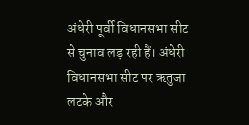अंधेरी पूर्वी विधानसभा सीट से चुनाव लड़ रही हैं। अंधेरी विधानसभा सीट पर ऋतुजा लटके और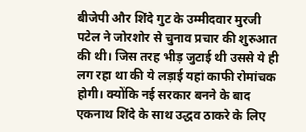बीजेपी और शिंदे गुट के उम्मीदवार मुरजी  पटेल ने जोरशोर से चुनाव प्रचार की शुरुआत की थी। जिस तरह भीड़ जुटाई थी उससे ये ही लग रहा था की ये लड़ाई यहां काफी रोमांचक होगी। क्योंकि नई सरकार बनने के बाद एकनाथ शिंदे के साथ उद्धव ठाकरे के लिए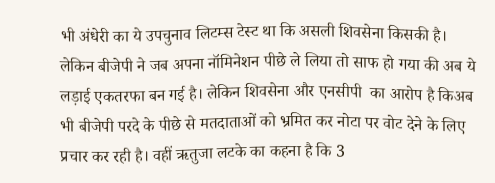भी अंधेरी का ये उपचुनाव लिटम्स टेस्ट था कि असली शिवसेना किसकी है। लेकिन बीजेपी ने जब अपना नॉमिनेशन पीछे ले लिया तो साफ हो गया की अब ये लड़ाई एकतरफा बन गई है। लेकिन शिवसेना और एनसीपी  का आरोप है किअब भी बीजेपी परदे के पीछे से मतदाताओं को भ्रमित कर नोटा पर वोट देने के लिए प्रचार कर रही है। वहीं ऋतुजा लटके का कहना है कि 3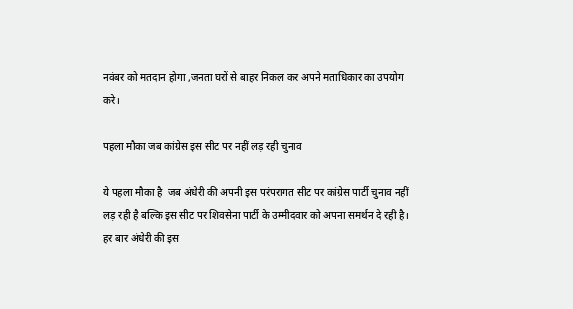नवंबर को मतदान होगा ,जनता घरों से बाहर निकल कर अपने मताधिकार का उपयोग करे।

पहला मौका जब कांग्रेस इस सीट पर नहीं लड़ रही चुनाव

ये पहला मौका है  जब अंधेरी की अपनी इस परंपरागत सीट पर कांग्रेस पार्टी चुनाव नहीं लड़ रही है बल्कि इस सीट पर शिवसेना पार्टी के उम्मीदवार को अपना समर्थन दे रही है। हर बार अंधेरी की इस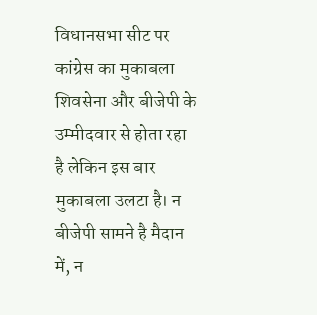विधानसभा सीट पर कांग्रेस का मुकाबला शिवसेना और बीजेपी के उम्मीदवार से होता रहा है लेकिन इस बार मुकाबला उलटा है। न बीजेपी सामने है मैदान में, न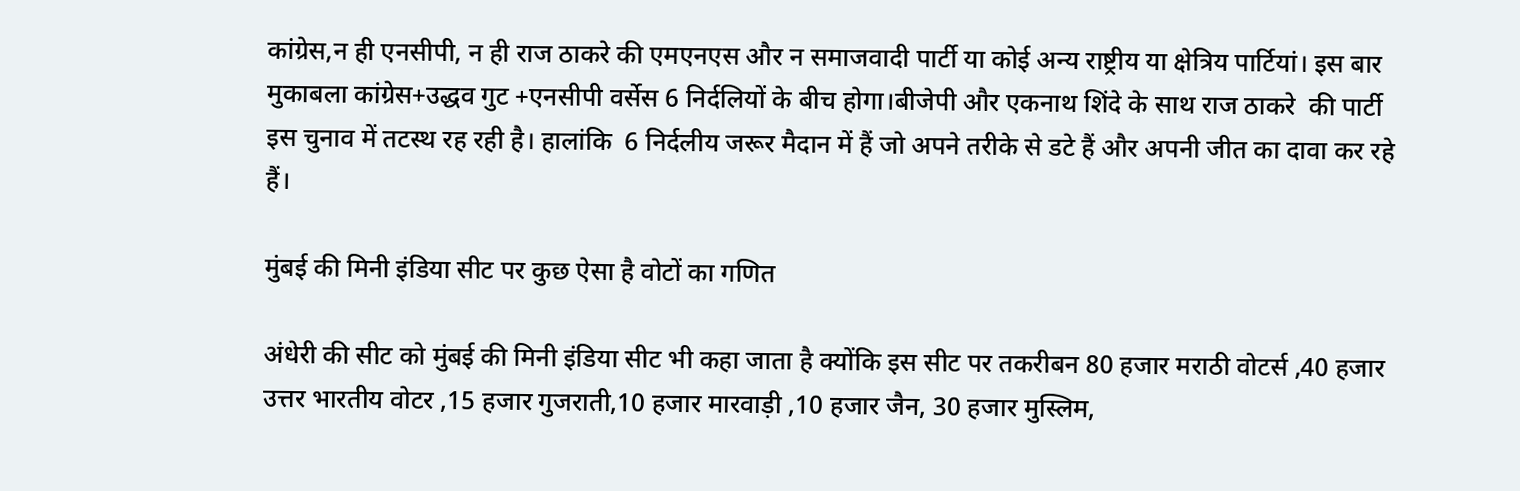कांग्रेस,न ही एनसीपी, न ही राज ठाकरे की एमएनएस और न समाजवादी पार्टी या कोई अन्य राष्ट्रीय या क्षेत्रिय पार्टियां। इस बार मुकाबला कांग्रेस+उद्धव गुट +एनसीपी वर्सेस 6 निर्दलियों के बीच होगा।बीजेपी और एकनाथ शिंदे के साथ राज ठाकरे  की पार्टी इस चुनाव में तटस्थ रह रही है। हालांकि  6 निर्दलीय जरूर मैदान में हैं जो अपने तरीके से डटे हैं और अपनी जीत का दावा कर रहे हैं।

मुंबई की मिनी इंडिया सीट पर कुछ ऐसा है वोटों का गणित

अंधेरी की सीट को मुंबई की मिनी इंडिया सीट भी कहा जाता है क्योंकि इस सीट पर तकरीबन 80 हजार मराठी वोटर्स ,40 हजार उत्तर भारतीय वोटर ,15 हजार गुजराती,10 हजार मारवाड़ी ,10 हजार जैन, 30 हजार मुस्लिम,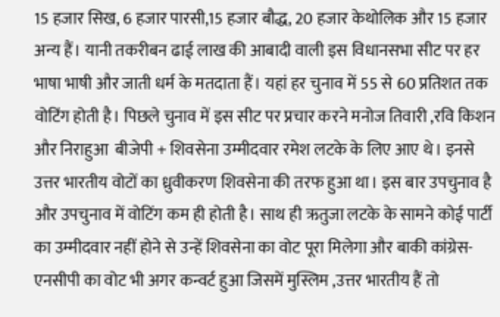15 हजार सिख, 6 हजार पारसी,15 हजार बौद्ध, 20 हजार केथोलिक और 15 हजार अन्य हैं। यानी तकरीबन ढाई लाख की आबादी वाली इस विधानसभा सीट पर हर भाषा भाषी और जाती धर्म के मतदाता हैं। यहां हर चुनाव में 55 से 60 प्रतिशत तक वोटिंग होती है। पिछले चुनाव में इस सीट पर प्रचार करने मनोज तिवारी ,रवि किशन और निराहुआ  बीजेपी + शिवसेना उम्मीदवार रमेश लटके के लिए आए थे। इनसे उत्तर भारतीय वोटों का ध्रुवीकरण शिवसेना की तरफ हुआ था। इस बार उपचुनाव है और उपचुनाव में वोटिंग कम ही होती है। साथ ही ऋतुजा लटके के सामने कोई पार्टी का उम्मीदवार नहीं होने से उन्हें शिवसेना का वोट पूरा मिलेगा और बाकी कांग्रेस-एनसीपी का वोट भी अगर कन्वर्ट हुआ जिसमें मुस्लिम ,उत्तर भारतीय हैं तो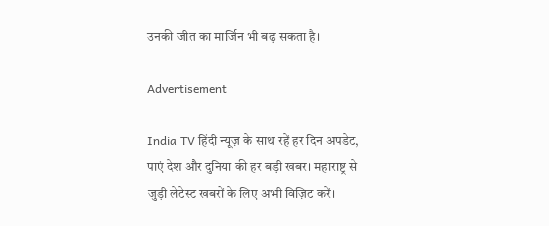उनकी जीत का मार्जिन भी बढ़ सकता है।

Advertisement

India TV हिंदी न्यूज़ के साथ रहें हर दिन अपडेट, पाएं देश और दुनिया की हर बड़ी खबर। महाराष्ट्र से जुड़ी लेटेस्ट खबरों के लिए अभी विज़िट करें।